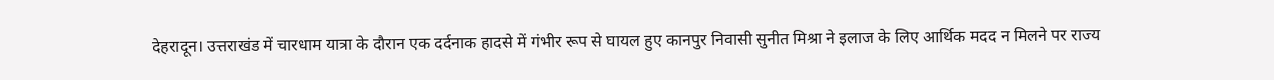देहरादून। उत्तराखंड में चारधाम यात्रा के दौरान एक दर्दनाक हादसे में गंभीर रूप से घायल हुए कानपुर निवासी सुनीत मिश्रा ने इलाज के लिए आर्थिक मदद न मिलने पर राज्य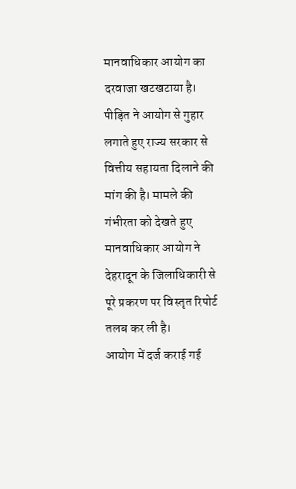मानवाधिकार आयोग का दरवाजा खटखटाया है। पीड़ित ने आयोग से गुहार लगाते हुए राज्य सरकार से वित्तीय सहायता दिलाने की मांग की है। मामले की गंभीरता को देखते हुए मानवाधिकार आयोग ने देहरादून के जिलाधिकारी से पूरे प्रकरण पर विस्तृत रिपोर्ट तलब कर ली है।
आयोग में दर्ज कराई गई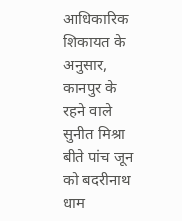आधिकारिक शिकायत के अनुसार, कानपुर के रहने वाले सुनीत मिश्रा बीते पांच जून को बदरीनाथ धाम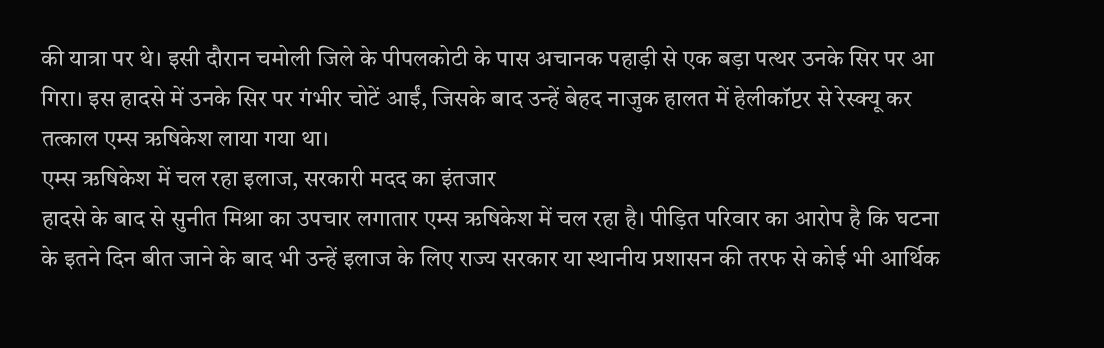की यात्रा पर थे। इसी दौरान चमोली जिले के पीपलकोटी के पास अचानक पहाड़ी से एक बड़ा पत्थर उनके सिर पर आ गिरा। इस हादसे में उनके सिर पर गंभीर चोटें आईं, जिसके बाद उन्हें बेहद नाजुक हालत में हेलीकॉप्टर से रेस्क्यू कर तत्काल एम्स ऋषिकेश लाया गया था।
एम्स ऋषिकेश में चल रहा इलाज, सरकारी मदद का इंतजार
हादसे के बाद से सुनीत मिश्रा का उपचार लगातार एम्स ऋषिकेश में चल रहा है। पीड़ित परिवार का आरोप है कि घटना के इतने दिन बीत जाने के बाद भी उन्हें इलाज के लिए राज्य सरकार या स्थानीय प्रशासन की तरफ से कोई भी आर्थिक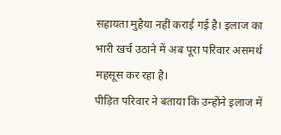सहायता मुहैया नहीं कराई गई है। इलाज का भारी खर्च उठाने में अब पूरा परिवार असमर्थ महसूस कर रहा है।
पीड़ित परिवार ने बताया कि उन्होंने इलाज में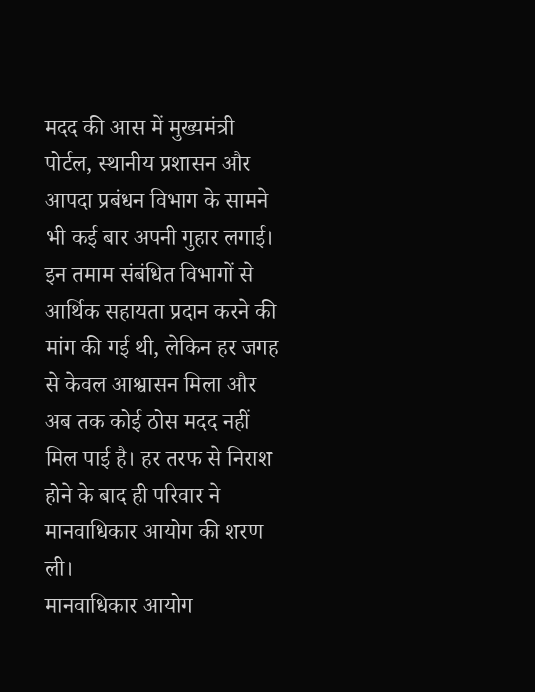मदद की आस में मुख्यमंत्री पोर्टल, स्थानीय प्रशासन और आपदा प्रबंधन विभाग के सामने भी कई बार अपनी गुहार लगाई। इन तमाम संबंधित विभागों से आर्थिक सहायता प्रदान करने की मांग की गई थी, लेकिन हर जगह से केवल आश्वासन मिला और अब तक कोई ठोस मदद नहीं मिल पाई है। हर तरफ से निराश होने के बाद ही परिवार ने मानवाधिकार आयोग की शरण ली।
मानवाधिकार आयोग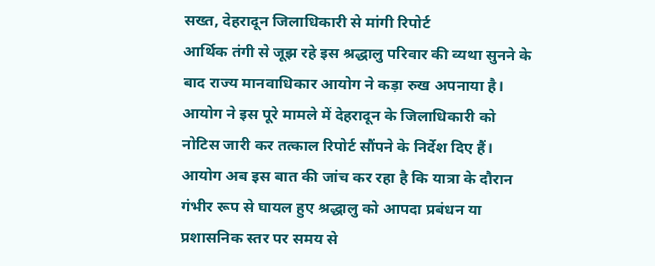सख्त, देहरादून जिलाधिकारी से मांगी रिपोर्ट
आर्थिक तंगी से जूझ रहे इस श्रद्धालु परिवार की व्यथा सुनने के बाद राज्य मानवाधिकार आयोग ने कड़ा रुख अपनाया है। आयोग ने इस पूरे मामले में देहरादून के जिलाधिकारी को नोटिस जारी कर तत्काल रिपोर्ट सौंपने के निर्देश दिए हैं। आयोग अब इस बात की जांच कर रहा है कि यात्रा के दौरान गंभीर रूप से घायल हुए श्रद्धालु को आपदा प्रबंधन या प्रशासनिक स्तर पर समय से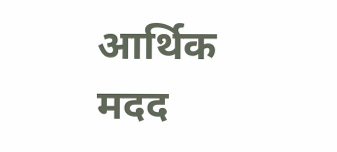आर्थिक मदद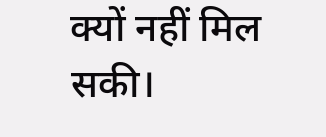क्यों नहीं मिल सकी।